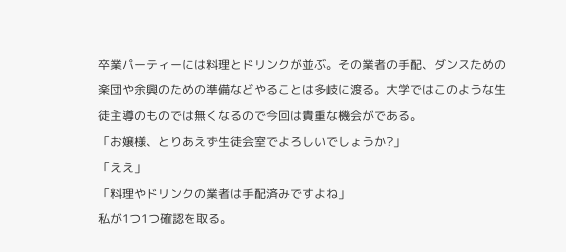卒業パーティーには料理とドリンクが並ぶ。その業者の手配、ダンスための楽団や余興のための準備などやることは多岐に渡る。大学ではこのような生徒主導のものでは無くなるので今回は貴重な機会がである。
「お嬢様、とりあえず生徒会室でよろしいでしょうか?」
「ええ」
「料理やドリンクの業者は手配済みですよね」
私が1つ1つ確認を取る。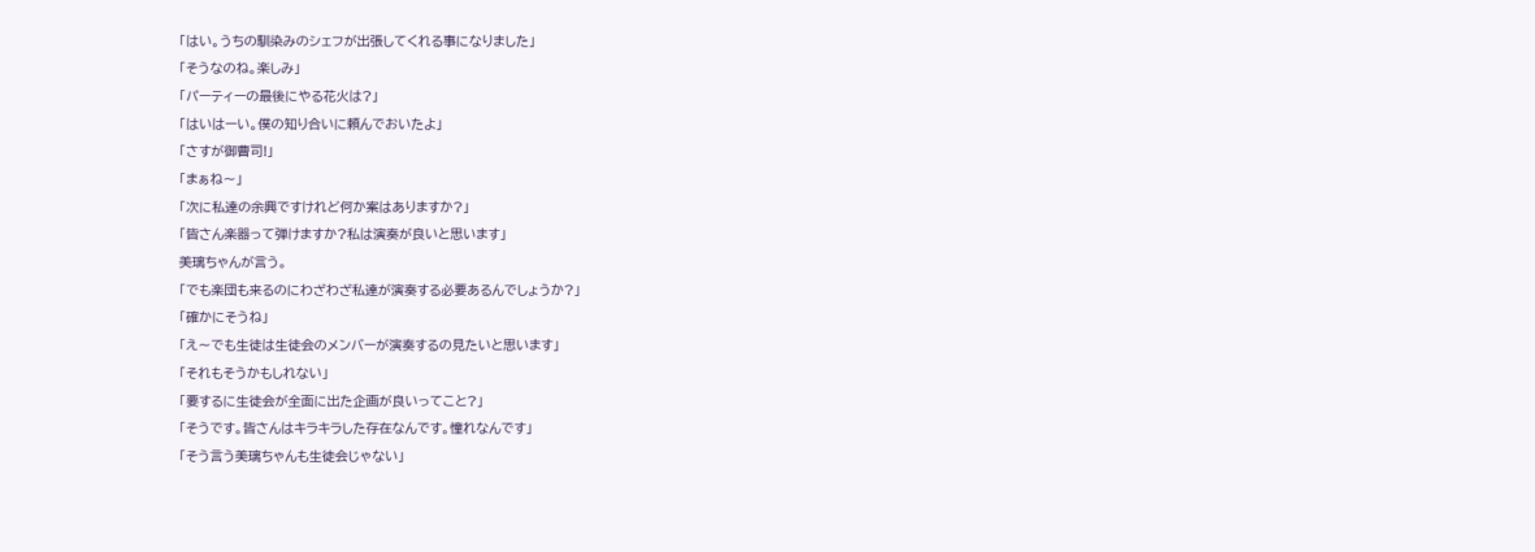「はい。うちの馴染みのシェフが出張してくれる事になりました」
「そうなのね。楽しみ」
「パーティーの最後にやる花火は?」
「はいはーい。僕の知り合いに頼んでおいたよ」
「さすが御曹司!」
「まぁね〜」
「次に私達の余興ですけれど何か案はありますか?」
「皆さん楽器って弾けますか?私は演奏が良いと思います」
美璃ちゃんが言う。
「でも楽団も来るのにわざわざ私達が演奏する必要あるんでしょうか?」
「確かにそうね」
「え〜でも生徒は生徒会のメンバーが演奏するの見たいと思います」
「それもそうかもしれない」
「要するに生徒会が全面に出た企画が良いってこと?」
「そうです。皆さんはキラキラした存在なんです。憧れなんです」
「そう言う美璃ちゃんも生徒会じゃない」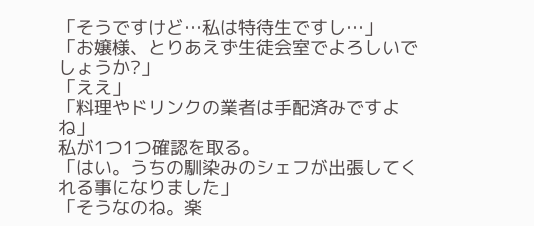「そうですけど…私は特待生ですし…」
「お嬢様、とりあえず生徒会室でよろしいでしょうか?」
「ええ」
「料理やドリンクの業者は手配済みですよね」
私が1つ1つ確認を取る。
「はい。うちの馴染みのシェフが出張してくれる事になりました」
「そうなのね。楽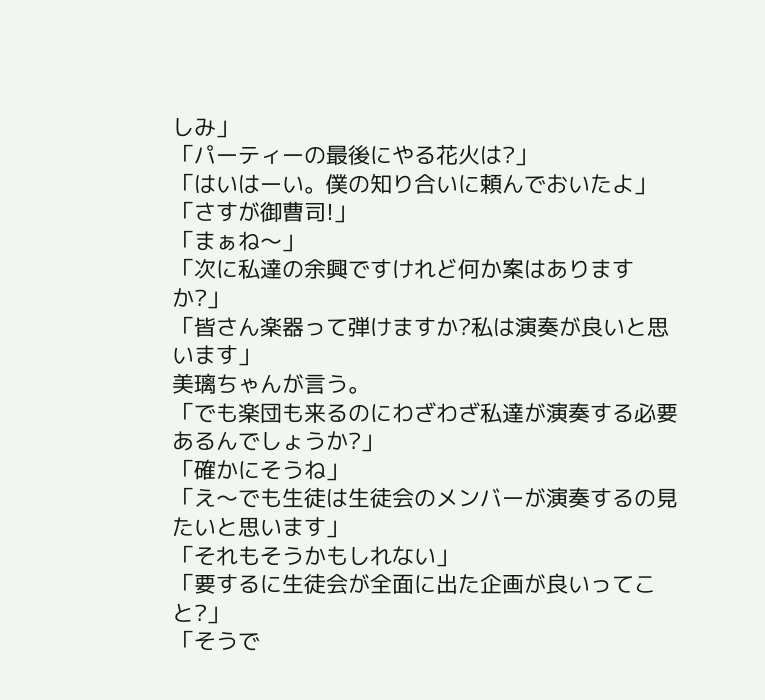しみ」
「パーティーの最後にやる花火は?」
「はいはーい。僕の知り合いに頼んでおいたよ」
「さすが御曹司!」
「まぁね〜」
「次に私達の余興ですけれど何か案はありますか?」
「皆さん楽器って弾けますか?私は演奏が良いと思います」
美璃ちゃんが言う。
「でも楽団も来るのにわざわざ私達が演奏する必要あるんでしょうか?」
「確かにそうね」
「え〜でも生徒は生徒会のメンバーが演奏するの見たいと思います」
「それもそうかもしれない」
「要するに生徒会が全面に出た企画が良いってこと?」
「そうで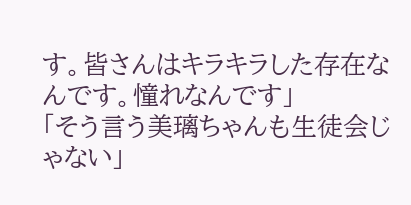す。皆さんはキラキラした存在なんです。憧れなんです」
「そう言う美璃ちゃんも生徒会じゃない」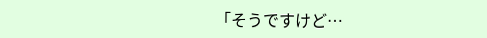「そうですけど…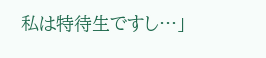私は特待生ですし…」